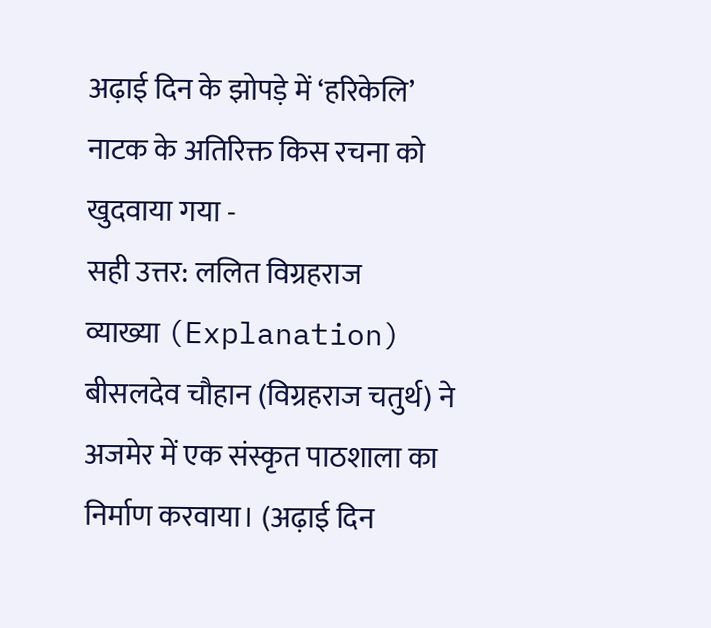अढ़ाई दिन के झोपड़े में ‘हरिकेलि’ नाटक के अतिरिक्त किस रचना को खुदवाया गया -
सही उत्तर: ललित विग्रहराज
व्याख्या (Explanation)
बीसलदेव चौहान (विग्रहराज चतुर्थ) ने अजमेर में एक संस्कृत पाठशाला का निर्माण करवाया। (अढ़ाई दिन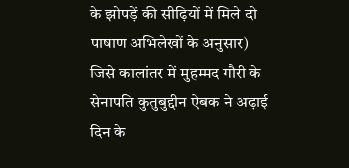के झोपड़ें की सीढ़ियों में मिले दो पाषाण अभिलेखों के अनुसार) जिसे कालांतर में मुहम्मद गौरी के सेनापति कुतुबुद्दीन ऐबक ने अढ़ाई दिन के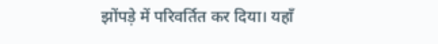झोंपड़े में परिवर्तित कर दिया। यहाँ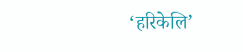‘हरिकेलि’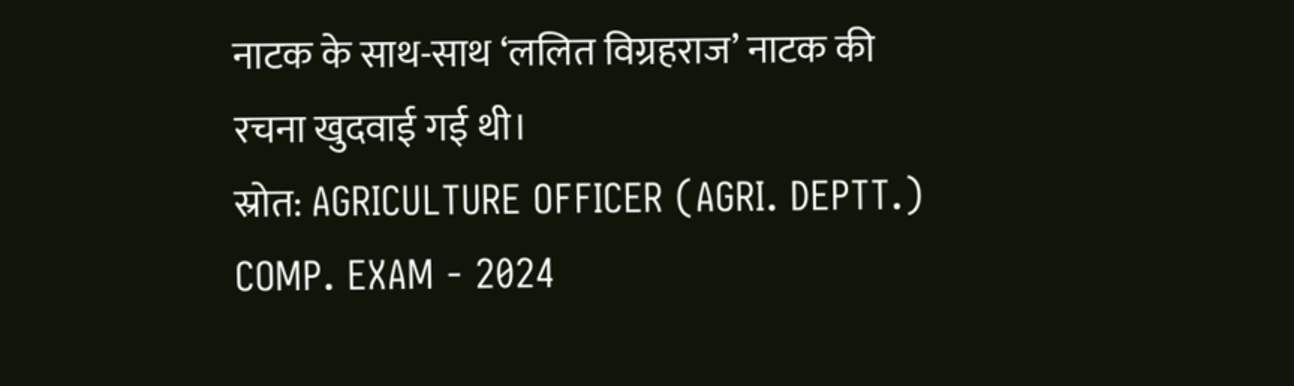नाटक के साथ-साथ ‘ललित विग्रहराज’ नाटक की रचना खुदवाई गई थी।
स्रोत: AGRICULTURE OFFICER (AGRI. DEPTT.) COMP. EXAM - 2024